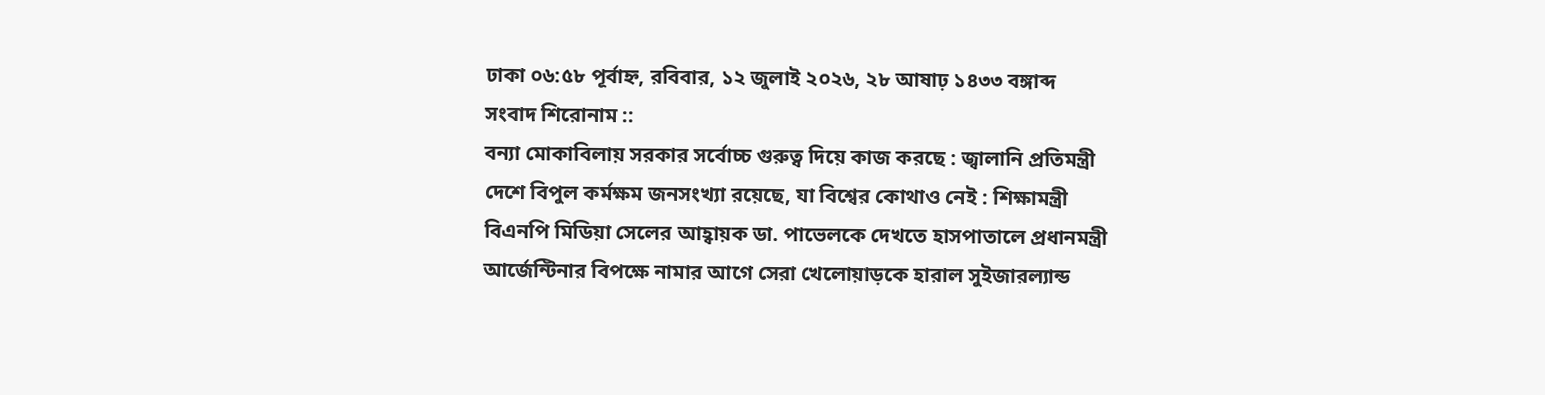ঢাকা ০৬:৫৮ পূর্বাহ্ন, রবিবার, ১২ জুলাই ২০২৬, ২৮ আষাঢ় ১৪৩৩ বঙ্গাব্দ
সংবাদ শিরোনাম ::
বন্যা মোকাবিলায় সরকার সর্বোচ্চ গুরুত্ব দিয়ে কাজ করছে : জ্বালানি প্রতিমন্ত্রী দেশে বিপুল কর্মক্ষম জনসংখ্যা রয়েছে, যা বিশ্বের কোথাও নেই : শিক্ষামন্ত্রী বিএনপি মিডিয়া সেলের আহ্বায়ক ডা. পাভেলকে দেখতে হাসপাতালে প্রধানমন্ত্রী আর্জেন্টিনার বিপক্ষে নামার আগে সেরা খেলোয়াড়কে হারাল সুইজারল্যান্ড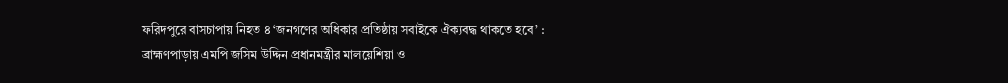ফরিদপুরে বাসচাপায় নিহত ৪ ‘জনগণের অধিকার প্রতিষ্ঠায় সবাইকে ঐক্যবদ্ধ থাকতে হবে’ : ব্রাহ্মণপাড়ায় এমপি জসিম উদ্দিন প্রধানমন্ত্রীর মালয়েশিয়া ও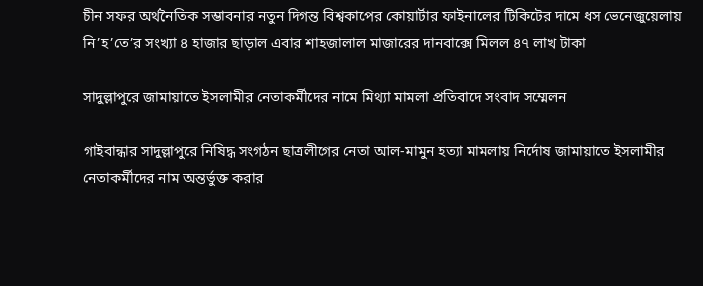চীন সফর অর্থনৈতিক সম্ভাবনার নতুন দিগন্ত বিশ্বকাপের কোয়ার্টার ফাইনালের টিকিটের দামে ধস ভেনেজুয়েলায় নি’হ’তে’র সংখ্যা ৪ হাজার ছাড়াল এবার শাহজালাল মাজারের দানবাক্সে মিলল ৪৭ লাখ টাকা

সাদুল্লাপুরে জামায়াতে ইসলামীর নেতাকর্মীদের নামে মিথ্যা মামলা প্রতিবাদে সংবাদ সম্মেলন

গাইবান্ধার সাদুল্লাপুরে নিষিদ্ধ সংগঠন ছাত্রলীগের নেতা আল-মামুন হত্যা মামলায় নির্দোষ জামায়াতে ইসলামীর নেতাকর্মীদের নাম অন্তর্ভুক্ত করার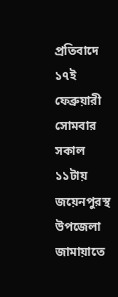প্রতিবাদে ১৭ই ফেব্রুয়ারী সোমবার সকাল ১১টায় জয়েনপুরস্থ উপজেলা জামায়াতে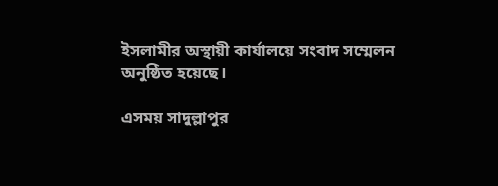ইসলামীর অস্থায়ী কার্যালয়ে সংবাদ সম্মেলন অনুষ্ঠিত হয়েছে।

এসময় সাদুল্লাপুর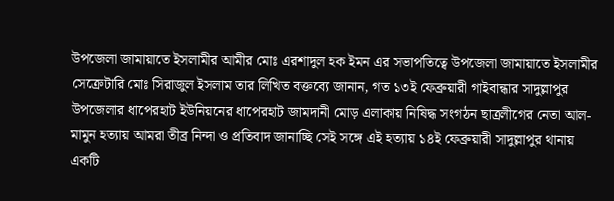উপজেলা জামায়াতে ইসলামীর আমীর মোঃ এরশাদুল হক ইমন এর সভাপতিত্বে উপজেলা জামায়াতে ইসলামীর সেক্রেটারি মোঃ সিরাজুল ইসলাম তার লিখিত বক্তব্যে জানান, গত ১৩ই ফেব্রুয়ারী গাইবান্ধার সাদুল্লাপুর উপজেলার ধাপেরহাট ইউনিয়নের ধাপেরহাট জামদানী মোড় এলাকায় নিষিদ্ধ সংগঠন ছাত্রলীগের নেতা আল-মামুন হত্যায় আমরা তীব্র নিন্দা ও প্রতিবাদ জানাচ্ছি সেই সঙ্গে এই হত্যায় ১৪ই ফেব্রুয়ারী সাদুল্লাপুর থানায় একটি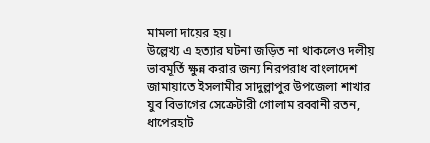মামলা দায়ের হয়।
উল্লেখ্য এ হত্যার ঘটনা জড়িত না থাকলেও দলীয় ভাবমূর্তি ক্ষুন্ন করার জন্য নিরপরাধ বাংলাদেশ জামায়াতে ইসলামীর সাদুল্লাপুর উপজেলা শাখার যুব বিভাগের সেক্রেটারী গোলাম রব্বানী রতন, ধাপেরহাট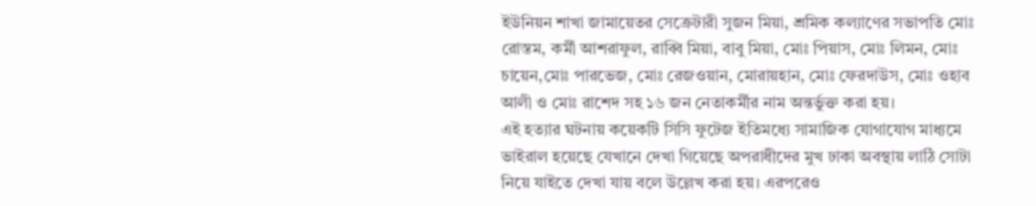ইউনিয়ন শাখা জামায়েতর সেক্রেটারী সুজন মিয়া, শ্রমিক কল্যাণের সভাপতি মোঃ রোস্তম, কর্মী আশরাফুল, রাব্বি মিয়া, বাবু মিয়া, মোঃ পিয়াস, মোঃ লিমন, মোঃ চায়েন,মোঃ পারভেজ, মোঃ রেজওয়ান, মোরায়হান, মোঃ ফেরদাউস, মোঃ ওহাব আলী ও মোঃ রাশেদ সহ ১৬ জন নেতাকর্মীর নাম অন্তর্ভুক্ত করা হয়।
এই হত্যার ঘটনায় কয়েকটি সিসি ফুটেজ ইতিমধ্যে সামাজিক যোগাযোগ মাধ্যমে ভাইরাল হয়েছে যেখানে দেখা গিয়েছে অপরাধীদের মুখ ঢাকা অবস্থায় লাঠি সোটা নিয়ে যাইতে দেখা যায় বলে উল্লেখ করা হয়। এরপরেও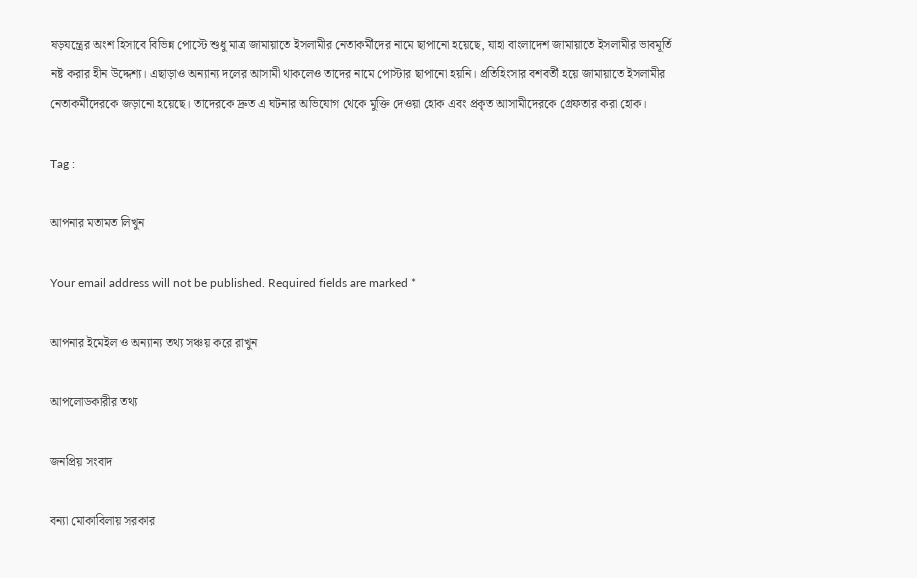ষড়যন্ত্রের অংশ হিসাবে বিভিন্ন পোস্টে শুধু মাত্র জামায়াতে ইসলামীর নেতাকর্মীদের নামে ছাপানো হয়েছে, যাহা বাংলাদেশ জামায়াতে ইসলামীর ভাবমূর্তি নষ্ট করার হীন উদ্দেশ্য। এছাড়াও অন্যান্য দলের আসামী থাকলেও তাদের নামে পোস্টার ছাপানো হয়নি। প্রতিহিংসার বশবর্তী হয়ে জামায়াতে ইসলামীর নেতাকর্মীদেরকে জড়ানো হয়েছে। তাদেরকে দ্রুত এ ঘটনার অভিযোগ থেকে মুক্তি দেওয়া হোক এবং প্রকৃত আসামীদেরকে গ্রেফতার করা হোক।

Tag :

আপনার মতামত লিখুন

Your email address will not be published. Required fields are marked *

আপনার ইমেইল ও অন্যান্য তথ্য সঞ্চয় করে রাখুন

আপলোডকারীর তথ্য

জনপ্রিয় সংবাদ

বন্যা মোকাবিলায় সরকার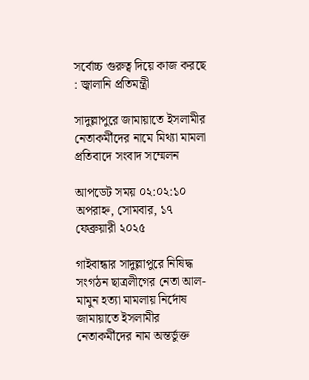সর্বোচ্চ গুরুত্ব দিয়ে কাজ করছে : জ্বালানি প্রতিমন্ত্রী

সাদুল্লাপুরে জামায়াতে ইসলামীর নেতাকর্মীদের নামে মিথ্যা মামলা প্রতিবাদে সংবাদ সম্মেলন

আপডেট সময় ০২:০২:১০ অপরাহ্ন, সোমবার, ১৭ ফেব্রুয়ারী ২০২৫

গাইবান্ধার সাদুল্লাপুরে নিষিদ্ধ সংগঠন ছাত্রলীগের নেতা আল-মামুন হত্যা মামলায় নির্দোষ জামায়াতে ইসলামীর নেতাকর্মীদের নাম অন্তর্ভুক্ত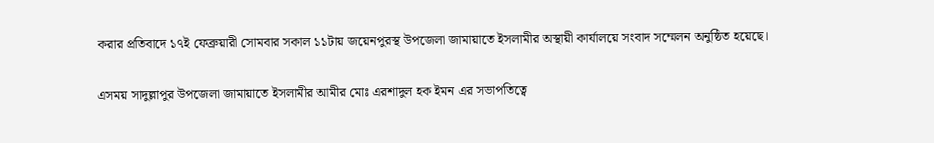করার প্রতিবাদে ১৭ই ফেব্রুয়ারী সোমবার সকাল ১১টায় জয়েনপুরস্থ উপজেলা জামায়াতে ইসলামীর অস্থায়ী কার্যালয়ে সংবাদ সম্মেলন অনুষ্ঠিত হয়েছে।

এসময় সাদুল্লাপুর উপজেলা জামায়াতে ইসলামীর আমীর মোঃ এরশাদুল হক ইমন এর সভাপতিত্বে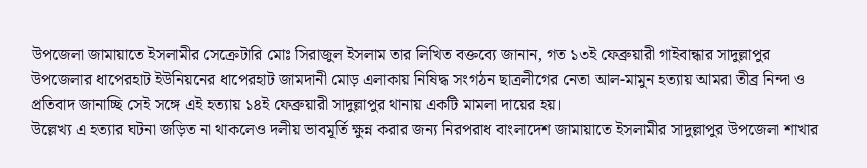উপজেলা জামায়াতে ইসলামীর সেক্রেটারি মোঃ সিরাজুল ইসলাম তার লিখিত বক্তব্যে জানান, গত ১৩ই ফেব্রুয়ারী গাইবান্ধার সাদুল্লাপুর উপজেলার ধাপেরহাট ইউনিয়নের ধাপেরহাট জামদানী মোড় এলাকায় নিষিদ্ধ সংগঠন ছাত্রলীগের নেতা আল-মামুন হত্যায় আমরা তীব্র নিন্দা ও প্রতিবাদ জানাচ্ছি সেই সঙ্গে এই হত্যায় ১৪ই ফেব্রুয়ারী সাদুল্লাপুর থানায় একটি মামলা দায়ের হয়।
উল্লেখ্য এ হত্যার ঘটনা জড়িত না থাকলেও দলীয় ভাবমূর্তি ক্ষুন্ন করার জন্য নিরপরাধ বাংলাদেশ জামায়াতে ইসলামীর সাদুল্লাপুর উপজেলা শাখার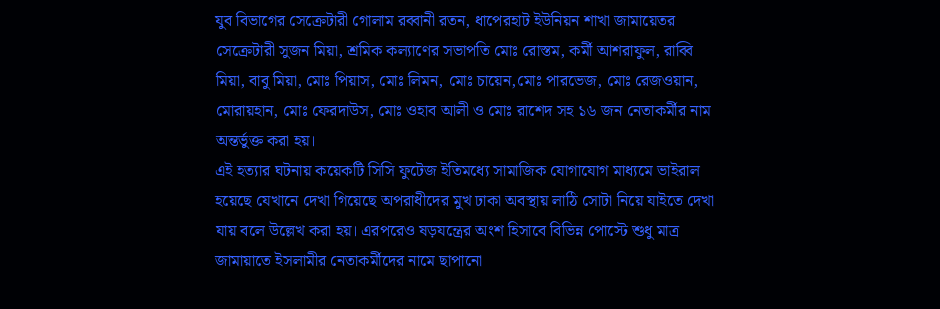যুব বিভাগের সেক্রেটারী গোলাম রব্বানী রতন, ধাপেরহাট ইউনিয়ন শাখা জামায়েতর সেক্রেটারী সুজন মিয়া, শ্রমিক কল্যাণের সভাপতি মোঃ রোস্তম, কর্মী আশরাফুল, রাব্বি মিয়া, বাবু মিয়া, মোঃ পিয়াস, মোঃ লিমন, মোঃ চায়েন,মোঃ পারভেজ, মোঃ রেজওয়ান, মোরায়হান, মোঃ ফেরদাউস, মোঃ ওহাব আলী ও মোঃ রাশেদ সহ ১৬ জন নেতাকর্মীর নাম অন্তর্ভুক্ত করা হয়।
এই হত্যার ঘটনায় কয়েকটি সিসি ফুটেজ ইতিমধ্যে সামাজিক যোগাযোগ মাধ্যমে ভাইরাল হয়েছে যেখানে দেখা গিয়েছে অপরাধীদের মুখ ঢাকা অবস্থায় লাঠি সোটা নিয়ে যাইতে দেখা যায় বলে উল্লেখ করা হয়। এরপরেও ষড়যন্ত্রের অংশ হিসাবে বিভিন্ন পোস্টে শুধু মাত্র জামায়াতে ইসলামীর নেতাকর্মীদের নামে ছাপানো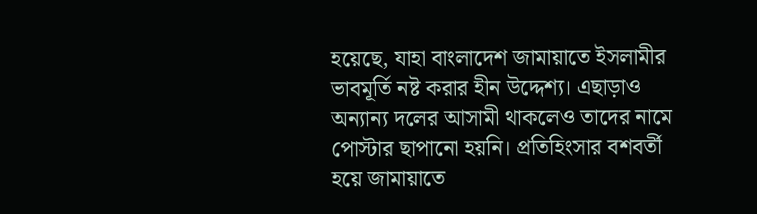হয়েছে, যাহা বাংলাদেশ জামায়াতে ইসলামীর ভাবমূর্তি নষ্ট করার হীন উদ্দেশ্য। এছাড়াও অন্যান্য দলের আসামী থাকলেও তাদের নামে পোস্টার ছাপানো হয়নি। প্রতিহিংসার বশবর্তী হয়ে জামায়াতে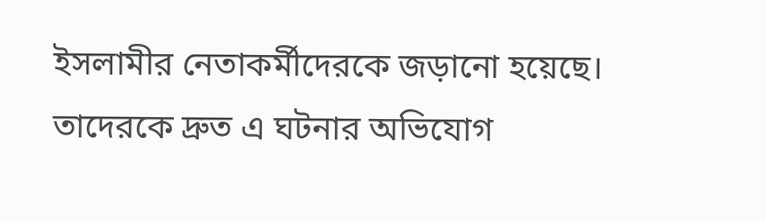ইসলামীর নেতাকর্মীদেরকে জড়ানো হয়েছে। তাদেরকে দ্রুত এ ঘটনার অভিযোগ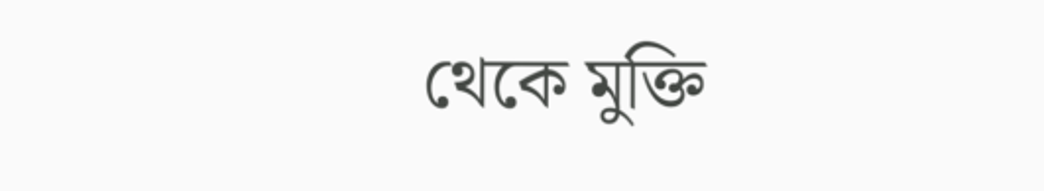থেকে মুক্তি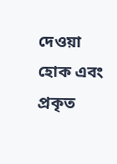দেওয়া হোক এবং প্রকৃত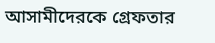আসামীদেরকে গ্রেফতার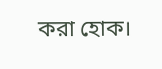করা হোক।